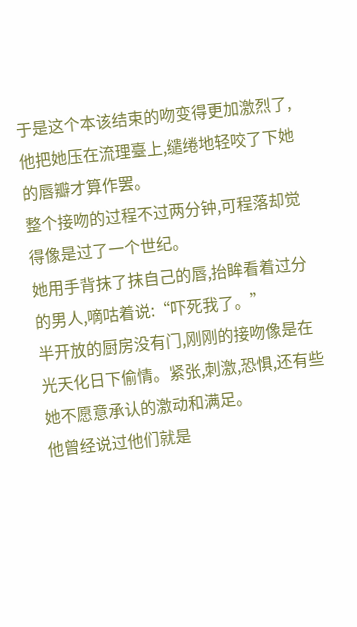于是这个本该结束的吻变得更加激烈了,他把她压在流理臺上,缱绻地轻咬了下她的唇瓣才算作罢。
整个接吻的过程不过两分钟,可程落却觉得像是过了一个世纪。
她用手背抹了抹自己的唇,抬眸看着过分的男人,嘀咕着说:“吓死我了。”
半开放的厨房没有门,刚刚的接吻像是在光天化日下偷情。紧张,刺激,恐惧,还有些她不愿意承认的激动和满足。
他曾经说过他们就是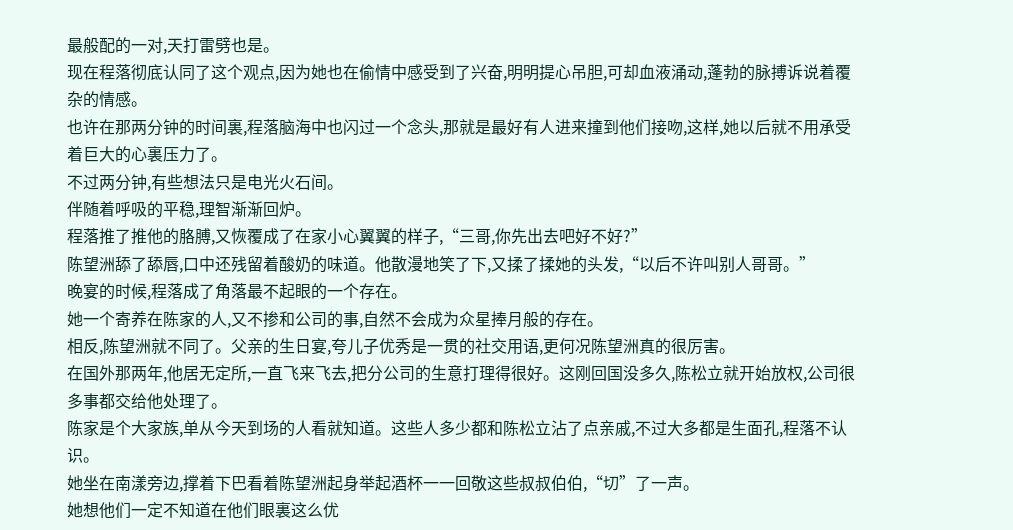最般配的一对,天打雷劈也是。
现在程落彻底认同了这个观点,因为她也在偷情中感受到了兴奋,明明提心吊胆,可却血液涌动,蓬勃的脉搏诉说着覆杂的情感。
也许在那两分钟的时间裏,程落脑海中也闪过一个念头,那就是最好有人进来撞到他们接吻,这样,她以后就不用承受着巨大的心裏压力了。
不过两分钟,有些想法只是电光火石间。
伴随着呼吸的平稳,理智渐渐回炉。
程落推了推他的胳膊,又恢覆成了在家小心翼翼的样子,“三哥,你先出去吧好不好?”
陈望洲舔了舔唇,口中还残留着酸奶的味道。他散漫地笑了下,又揉了揉她的头发,“以后不许叫别人哥哥。”
晚宴的时候,程落成了角落最不起眼的一个存在。
她一个寄养在陈家的人,又不掺和公司的事,自然不会成为众星捧月般的存在。
相反,陈望洲就不同了。父亲的生日宴,夸儿子优秀是一贯的社交用语,更何况陈望洲真的很厉害。
在国外那两年,他居无定所,一直飞来飞去,把分公司的生意打理得很好。这刚回国没多久,陈松立就开始放权,公司很多事都交给他处理了。
陈家是个大家族,单从今天到场的人看就知道。这些人多少都和陈松立沾了点亲戚,不过大多都是生面孔,程落不认识。
她坐在南漾旁边,撑着下巴看着陈望洲起身举起酒杯一一回敬这些叔叔伯伯,“切”了一声。
她想他们一定不知道在他们眼裏这么优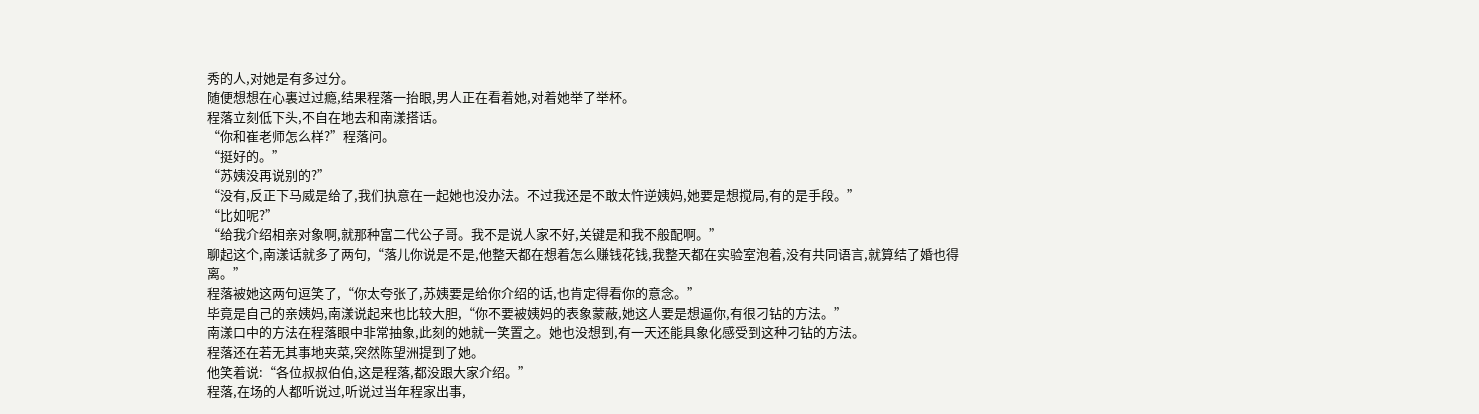秀的人,对她是有多过分。
随便想想在心裏过过瘾,结果程落一抬眼,男人正在看着她,对着她举了举杯。
程落立刻低下头,不自在地去和南漾搭话。
“你和崔老师怎么样?”程落问。
“挺好的。”
“苏姨没再说别的?”
“没有,反正下马威是给了,我们执意在一起她也没办法。不过我还是不敢太忤逆姨妈,她要是想搅局,有的是手段。”
“比如呢?”
“给我介绍相亲对象啊,就那种富二代公子哥。我不是说人家不好,关键是和我不般配啊。”
聊起这个,南漾话就多了两句,“落儿你说是不是,他整天都在想着怎么赚钱花钱,我整天都在实验室泡着,没有共同语言,就算结了婚也得离。”
程落被她这两句逗笑了,“你太夸张了,苏姨要是给你介绍的话,也肯定得看你的意念。”
毕竟是自己的亲姨妈,南漾说起来也比较大胆,“你不要被姨妈的表象蒙蔽,她这人要是想逼你,有很刁钻的方法。”
南漾口中的方法在程落眼中非常抽象,此刻的她就一笑置之。她也没想到,有一天还能具象化感受到这种刁钻的方法。
程落还在若无其事地夹菜,突然陈望洲提到了她。
他笑着说:“各位叔叔伯伯,这是程落,都没跟大家介绍。”
程落,在场的人都听说过,听说过当年程家出事,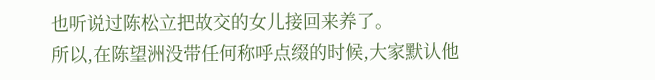也听说过陈松立把故交的女儿接回来养了。
所以,在陈望洲没带任何称呼点缀的时候,大家默认他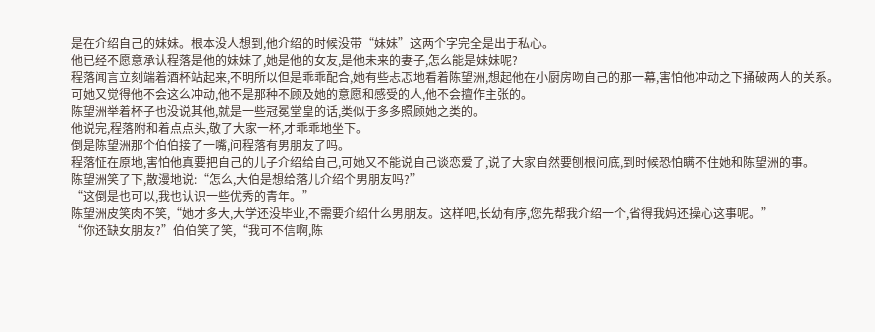是在介绍自己的妹妹。根本没人想到,他介绍的时候没带“妹妹”这两个字完全是出于私心。
他已经不愿意承认程落是他的妹妹了,她是他的女友,是他未来的妻子,怎么能是妹妹呢?
程落闻言立刻端着酒杯站起来,不明所以但是乖乖配合,她有些忐忑地看着陈望洲,想起他在小厨房吻自己的那一幕,害怕他冲动之下捅破两人的关系。
可她又觉得他不会这么冲动,他不是那种不顾及她的意愿和感受的人,他不会擅作主张的。
陈望洲举着杯子也没说其他,就是一些冠冕堂皇的话,类似于多多照顾她之类的。
他说完,程落附和着点点头,敬了大家一杯,才乖乖地坐下。
倒是陈望洲那个伯伯接了一嘴,问程落有男朋友了吗。
程落怔在原地,害怕他真要把自己的儿子介绍给自己,可她又不能说自己谈恋爱了,说了大家自然要刨根问底,到时候恐怕瞒不住她和陈望洲的事。
陈望洲笑了下,散漫地说:“怎么,大伯是想给落儿介绍个男朋友吗?”
“这倒是也可以,我也认识一些优秀的青年。”
陈望洲皮笑肉不笑,“她才多大,大学还没毕业,不需要介绍什么男朋友。这样吧,长幼有序,您先帮我介绍一个,省得我妈还操心这事呢。”
“你还缺女朋友?”伯伯笑了笑,“我可不信啊,陈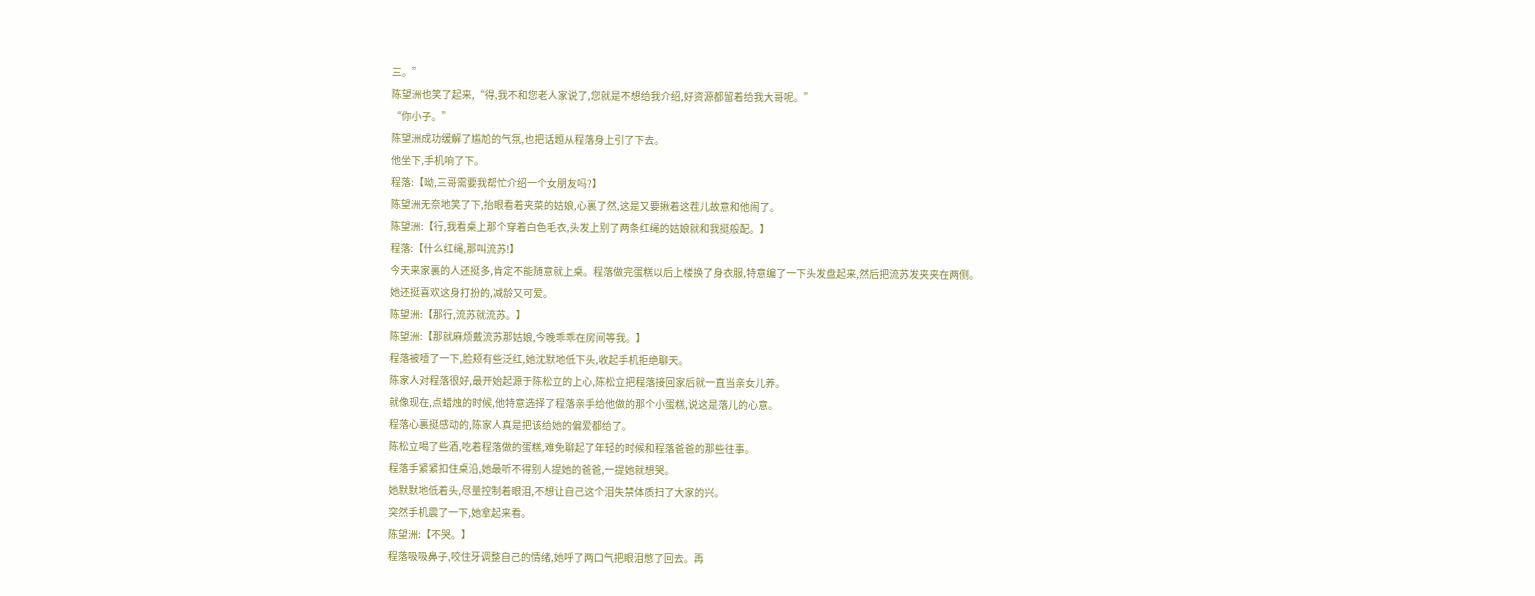三。”
陈望洲也笑了起来,“得,我不和您老人家说了,您就是不想给我介绍,好资源都留着给我大哥呢。”
“你小子。”
陈望洲成功缓解了尴尬的气氛,也把话题从程落身上引了下去。
他坐下,手机响了下。
程落:【呦,三哥需要我帮忙介绍一个女朋友吗?】
陈望洲无奈地笑了下,抬眼看着夹菜的姑娘,心裏了然,这是又要揪着这茬儿故意和他闹了。
陈望洲:【行,我看桌上那个穿着白色毛衣,头发上别了两条红绳的姑娘就和我挺般配。】
程落:【什么红绳,那叫流苏!】
今天来家裏的人还挺多,肯定不能随意就上桌。程落做完蛋糕以后上楼换了身衣服,特意编了一下头发盘起来,然后把流苏发夹夹在两侧。
她还挺喜欢这身打扮的,减龄又可爱。
陈望洲:【那行,流苏就流苏。】
陈望洲:【那就麻烦戴流苏那姑娘,今晚乖乖在房间等我。】
程落被噎了一下,脸颊有些泛红,她沈默地低下头,收起手机拒绝聊天。
陈家人对程落很好,最开始起源于陈松立的上心,陈松立把程落接回家后就一直当亲女儿养。
就像现在,点蜡烛的时候,他特意选择了程落亲手给他做的那个小蛋糕,说这是落儿的心意。
程落心裏挺感动的,陈家人真是把该给她的偏爱都给了。
陈松立喝了些酒,吃着程落做的蛋糕,难免聊起了年轻的时候和程落爸爸的那些往事。
程落手紧紧扣住桌沿,她最听不得别人提她的爸爸,一提她就想哭。
她默默地低着头,尽量控制着眼泪,不想让自己这个泪失禁体质扫了大家的兴。
突然手机震了一下,她拿起来看。
陈望洲:【不哭。】
程落吸吸鼻子,咬住牙调整自己的情绪,她呼了两口气把眼泪憋了回去。再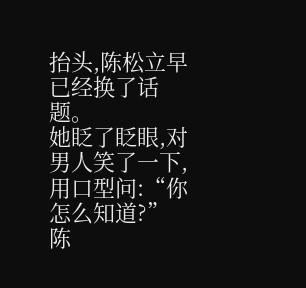抬头,陈松立早已经换了话题。
她眨了眨眼,对男人笑了一下,用口型问:“你怎么知道?”
陈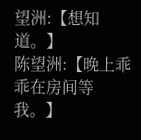望洲:【想知道。】
陈望洲:【晚上乖乖在房间等我。】